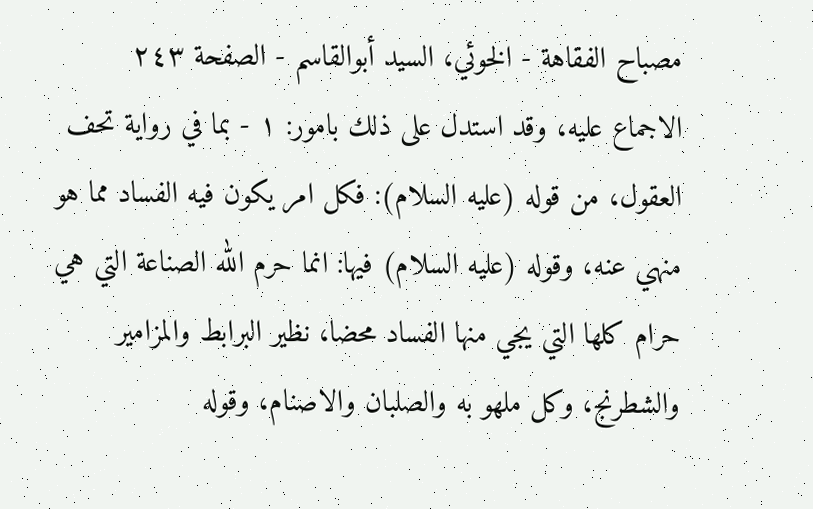مصباح الفقاهة - الخوئي، السيد أبوالقاسم - الصفحة ٢٤٣
الاجماع عليه، وقد استدل على ذلك بامور: ١ - بما في رواية تحف العقول، من قوله (عليه السلام): فكل امر يكون فيه الفساد مما هو منهي عنه، وقوله (عليه السلام) فيها: انما حرم الله الصناعة التي هي حرام كلها التي يجي منها الفساد محضا، نظير البرابط والمزامير والشطرنج، وكل ملهو به والصلبان والاصنام، وقوله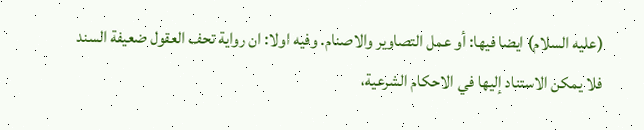(عليه السلام) ايضا فيها: أو عمل التصاوير والاصنام. وفيه اولا: ان رواية تحف العقول ضعيفة السند فلا يمكن الاستناد إليها في الاحكام الشرعية،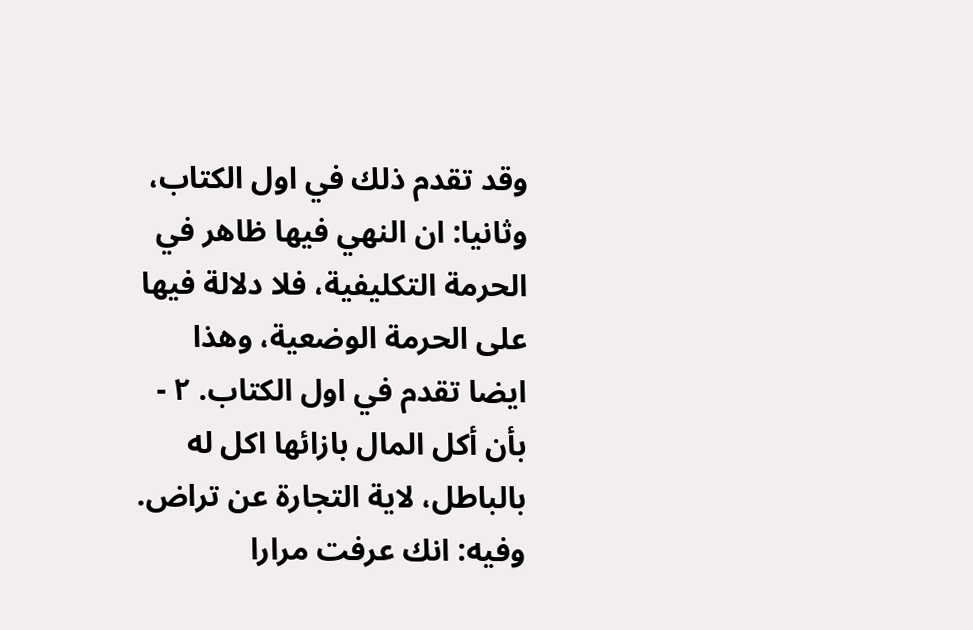وقد تقدم ذلك في اول الكتاب، وثانيا: ان النهي فيها ظاهر في الحرمة التكليفية، فلا دلالة فيها على الحرمة الوضعية، وهذا ايضا تقدم في اول الكتاب. ٢ - بأن أكل المال بازائها اكل له بالباطل، لاية التجارة عن تراض. وفيه: انك عرفت مرارا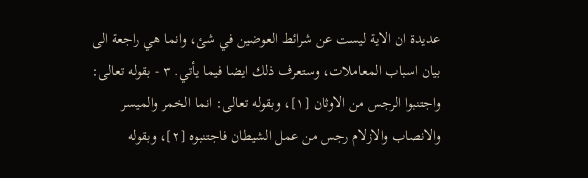عديدة ان الاية ليست عن شرائط العوضين في شئ، وانما هي راجعة الى بيان اسباب المعاملات، وستعرف ذلك ايضا فيما يأتي. ٣ - بقوله تعالى: واجتنبوا الرجس من الاوثان [١]، وبقوله تعالى: انما الخمر والميسر والانصاب والازلام رجس من عمل الشيطان فاجتنبوه [٢]، وبقوله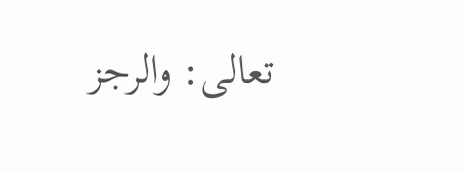تعالى: والرجز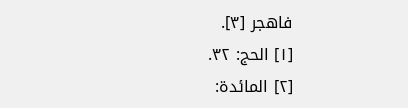فاهجر [٣].
[١] الحج: ٣٢.
[٢] المائدة: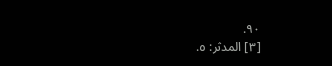٩٠.
[٣] المدثر: ٥.